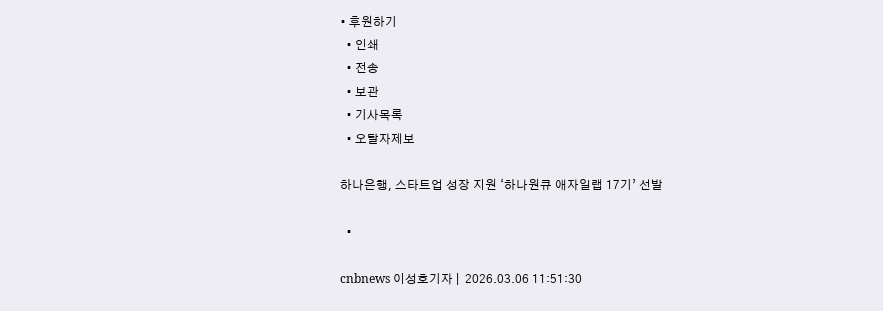• 후원하기
  • 인쇄
  • 전송
  • 보관
  • 기사목록
  • 오탈자제보

하나은행, 스타트업 성장 지원 ‘하나원큐 애자일랩 17기’ 선발

  •

cnbnews 이성호기자 |  2026.03.06 11:51:30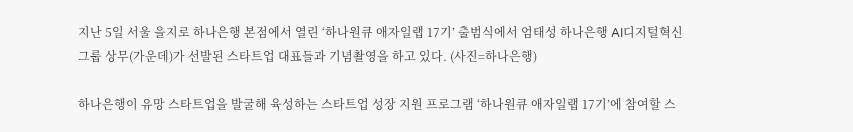지난 5일 서울 을지로 하나은행 본점에서 열린 ‘하나원큐 애자일랩 17기’ 출범식에서 엄태성 하나은행 AI디지털혁신그룹 상무(가운데)가 선발된 스타트업 대표들과 기념촬영을 하고 있다. (사진=하나은행)

하나은행이 유망 스타트업을 발굴해 육성하는 스타트업 성장 지원 프로그램 ‘하나원큐 애자일랩 17기’에 참여할 스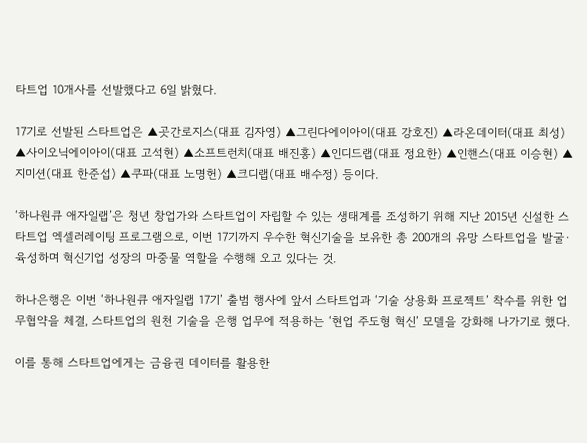타트업 10개사를 선발했다고 6일 밝혔다.

17기로 선발된 스타트업은 ▲곳간로지스(대표 김자영) ▲그린다에이아이(대표 강호진) ▲라온데이터(대표 최성) ▲사이오닉에이아이(대표 고석현) ▲소프트런치(대표 배진홍) ▲인디드랩(대표 정요한) ▲인핸스(대표 이승현) ▲지미션(대표 한준섭) ▲쿠파(대표 노명헌) ▲크디랩(대표 배수정) 등이다.

‘하나원큐 애자일랩’은 청년 창업가와 스타트업이 자립할 수 있는 생태계를 조성하기 위해 지난 2015년 신설한 스타트업 엑셀러레이팅 프로그램으로, 이번 17기까지 우수한 혁신기술을 보유한 총 200개의 유망 스타트업을 발굴·육성하며 혁신기업 성장의 마중물 역할을 수행해 오고 있다는 것.

하나은행은 이번 ‘하나원큐 애자일랩 17기’ 출범 행사에 앞서 스타트업과 ‘기술 상용화 프로젝트’ 착수를 위한 업무협약을 체결, 스타트업의 원천 기술을 은행 업무에 적용하는 ‘현업 주도형 혁신’ 모델을 강화해 나가기로 했다.

이를 통해 스타트업에게는 금융권 데이터를 활용한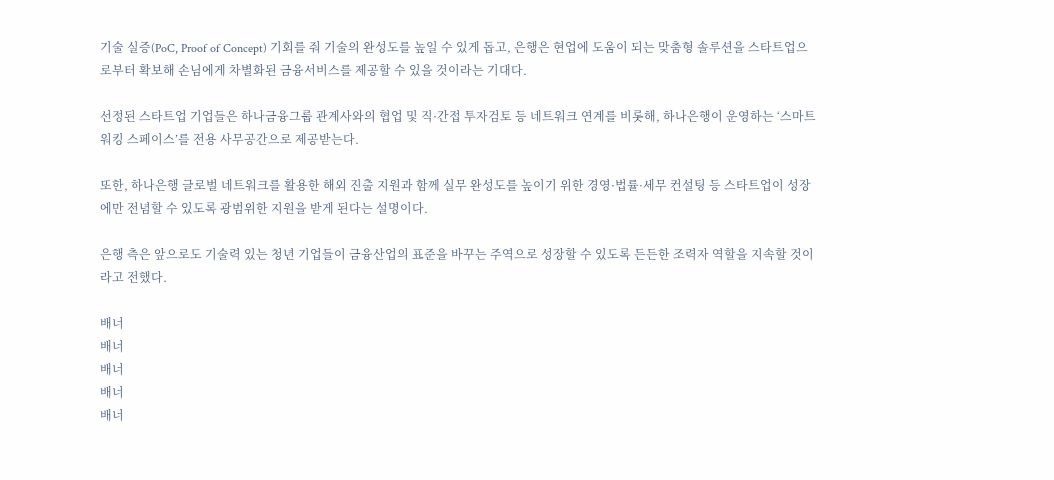기술 실증(PoC, Proof of Concept) 기회를 줘 기술의 완성도를 높일 수 있게 돕고, 은행은 현업에 도움이 되는 맞춤형 솔루션을 스타트업으로부터 확보해 손님에게 차별화된 금융서비스를 제공할 수 있을 것이라는 기대다.

선정된 스타트업 기업들은 하나금융그룹 관계사와의 협업 및 직·간접 투자검토 등 네트워크 연계를 비롯해, 하나은행이 운영하는 ‘스마트 워킹 스페이스’를 전용 사무공간으로 제공받는다.

또한, 하나은행 글로벌 네트워크를 활용한 해외 진출 지원과 함께 실무 완성도를 높이기 위한 경영·법률·세무 컨설팅 등 스타트업이 성장에만 전념할 수 있도록 광범위한 지원을 받게 된다는 설명이다.

은행 측은 앞으로도 기술력 있는 청년 기업들이 금융산업의 표준을 바꾸는 주역으로 성장할 수 있도록 든든한 조력자 역할을 지속할 것이라고 전했다.

배너
배너
배너
배너
배너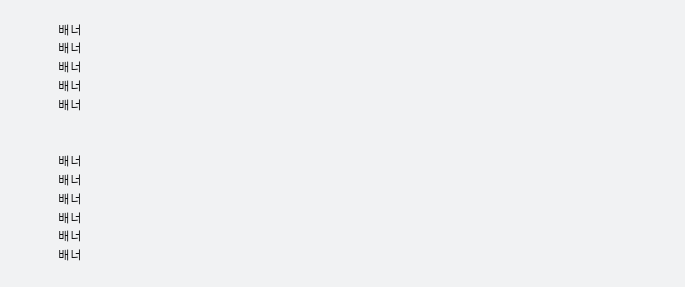배너
배너
배너
배너
배너


배너
배너
배너
배너
배너
배너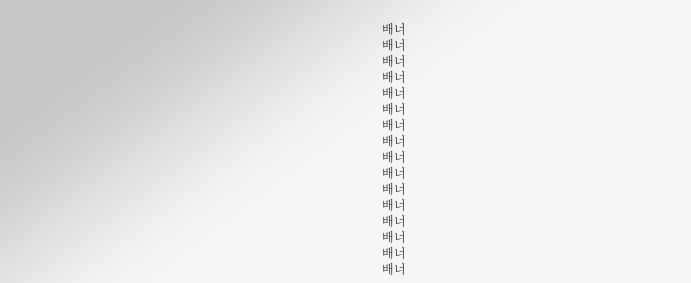배너
배너
배너
배너
배너
배너
배너
배너
배너
배너
배너
배너
배너
배너
배너
배너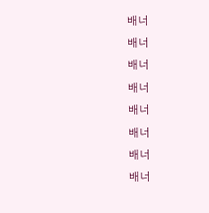배너
배너
배너
배너
배너
배너
배너
배너